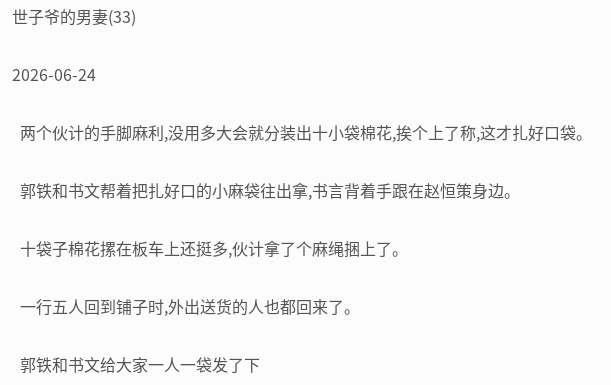世子爷的男妻(33)

2026-06-24

  两个伙计的手脚麻利,没用多大会就分装出十小袋棉花,挨个上了称,这才扎好口袋。

  郭铁和书文帮着把扎好口的小麻袋往出拿,书言背着手跟在赵恒策身边。

  十袋子棉花摞在板车上还挺多,伙计拿了个麻绳捆上了。

  一行五人回到铺子时,外出送货的人也都回来了。

  郭铁和书文给大家一人一袋发了下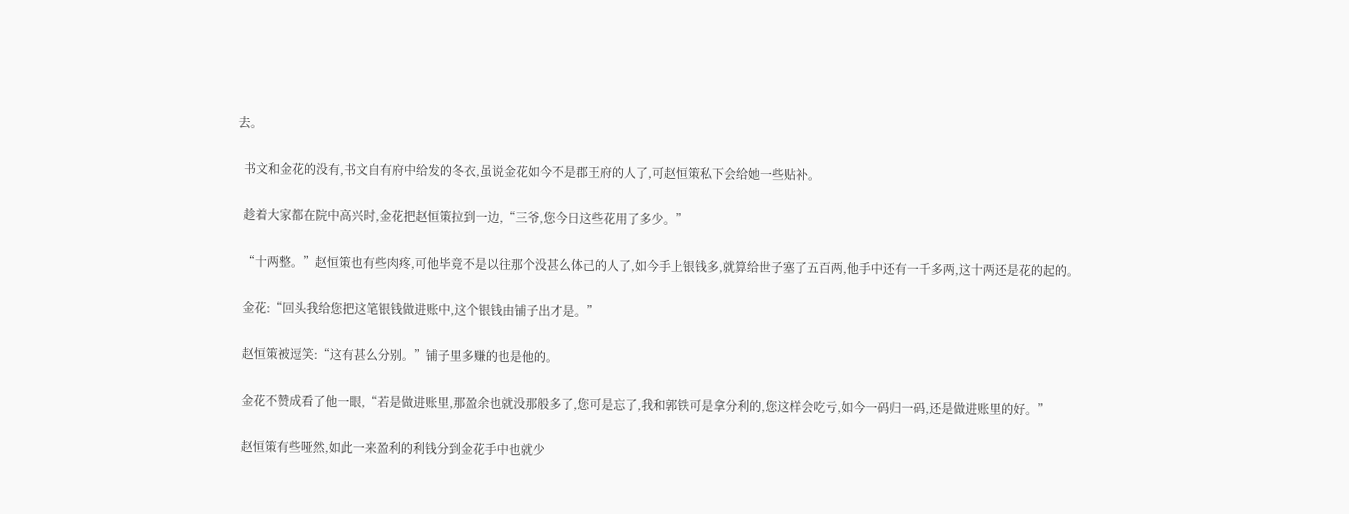去。

  书文和金花的没有,书文自有府中给发的冬衣,虽说金花如今不是郡王府的人了,可赵恒策私下会给她一些贴补。

  趁着大家都在院中高兴时,金花把赵恒策拉到一边,“三爷,您今日这些花用了多少。”

  “十两整。”赵恒策也有些肉疼,可他毕竟不是以往那个没甚么体己的人了,如今手上银钱多,就算给世子塞了五百两,他手中还有一千多两,这十两还是花的起的。

  金花:“回头我给您把这笔银钱做进账中,这个银钱由铺子出才是。”

  赵恒策被逗笑:“这有甚么分别。”铺子里多赚的也是他的。

  金花不赞成看了他一眼,“若是做进账里,那盈余也就没那般多了,您可是忘了,我和郭铁可是拿分利的,您这样会吃亏,如今一码归一码,还是做进账里的好。”

  赵恒策有些哑然,如此一来盈利的利钱分到金花手中也就少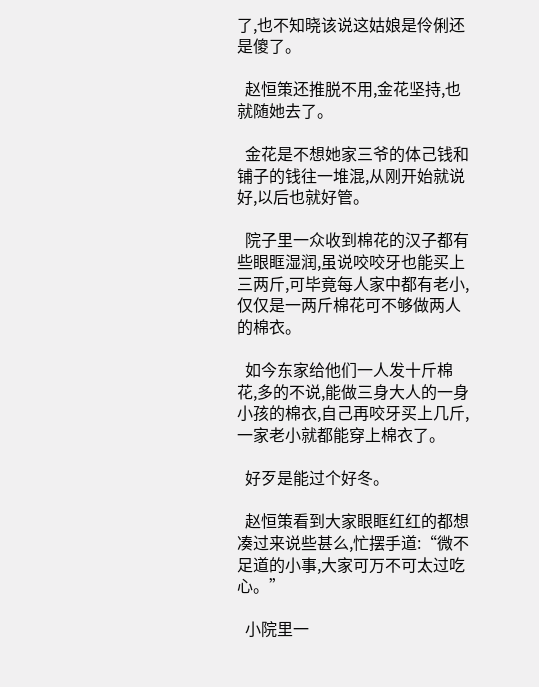了,也不知晓该说这姑娘是伶俐还是傻了。

  赵恒策还推脱不用,金花坚持,也就随她去了。

  金花是不想她家三爷的体己钱和铺子的钱往一堆混,从刚开始就说好,以后也就好管。

  院子里一众收到棉花的汉子都有些眼眶湿润,虽说咬咬牙也能买上三两斤,可毕竟每人家中都有老小,仅仅是一两斤棉花可不够做两人的棉衣。

  如今东家给他们一人发十斤棉花,多的不说,能做三身大人的一身小孩的棉衣,自己再咬牙买上几斤,一家老小就都能穿上棉衣了。

  好歹是能过个好冬。

  赵恒策看到大家眼眶红红的都想凑过来说些甚么,忙摆手道:“微不足道的小事,大家可万不可太过吃心。”

  小院里一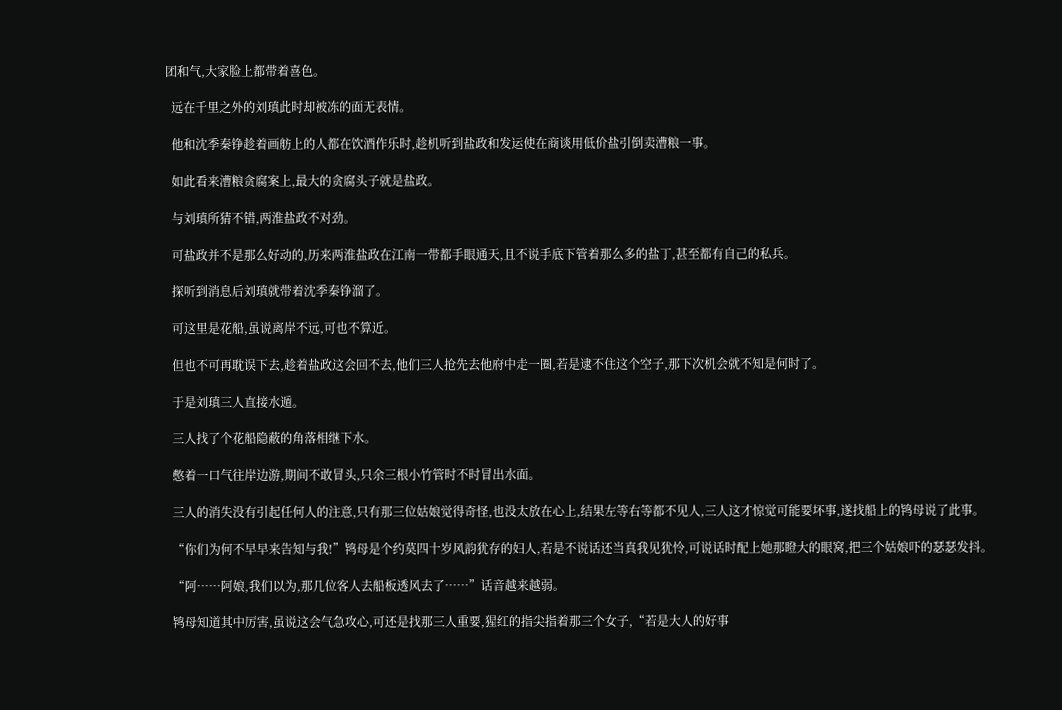团和气,大家脸上都带着喜色。

  远在千里之外的刘瑱此时却被冻的面无表情。

  他和沈季秦铮趁着画舫上的人都在饮酒作乐时,趁机听到盐政和发运使在商谈用低价盐引倒卖漕粮一事。

  如此看来漕粮贪腐案上,最大的贪腐头子就是盐政。

  与刘瑱所猜不错,两淮盐政不对劲。

  可盐政并不是那么好动的,历来两淮盐政在江南一带都手眼通天,且不说手底下管着那么多的盐丁,甚至都有自己的私兵。

  探听到消息后刘瑱就带着沈季秦铮溜了。

  可这里是花船,虽说离岸不远,可也不算近。

  但也不可再耽误下去,趁着盐政这会回不去,他们三人抢先去他府中走一圈,若是逮不住这个空子,那下次机会就不知是何时了。

  于是刘瑱三人直接水遁。

  三人找了个花船隐蔽的角落相继下水。

  憋着一口气往岸边游,期间不敢冒头,只余三根小竹管时不时冒出水面。

  三人的消失没有引起任何人的注意,只有那三位姑娘觉得奇怪,也没太放在心上,结果左等右等都不见人,三人这才惊觉可能要坏事,遂找船上的鸨母说了此事。

  “你们为何不早早来告知与我!”鸨母是个约莫四十岁风韵犹存的妇人,若是不说话还当真我见犹怜,可说话时配上她那瞪大的眼窝,把三个姑娘吓的瑟瑟发抖。

  “阿……阿娘,我们以为,那几位客人去船板透风去了……”话音越来越弱。

  鸨母知道其中厉害,虽说这会气急攻心,可还是找那三人重要,猩红的指尖指着那三个女子,“若是大人的好事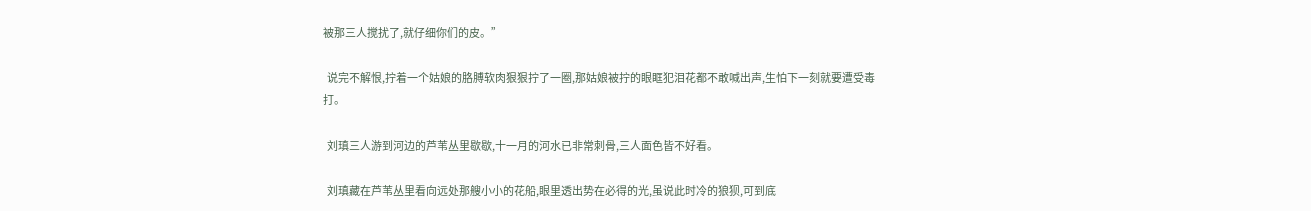被那三人搅扰了,就仔细你们的皮。”

  说完不解恨,拧着一个姑娘的胳膊软肉狠狠拧了一圈,那姑娘被拧的眼眶犯泪花都不敢喊出声,生怕下一刻就要遭受毒打。

  刘瑱三人游到河边的芦苇丛里歇歇,十一月的河水已非常刺骨,三人面色皆不好看。

  刘瑱藏在芦苇丛里看向远处那艘小小的花船,眼里透出势在必得的光,虽说此时冷的狼狈,可到底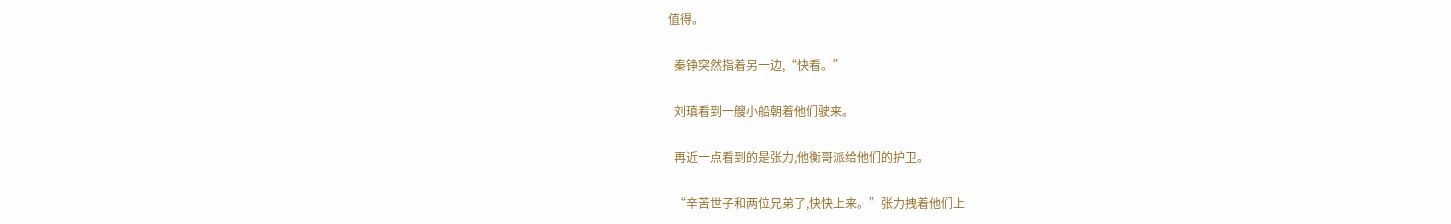值得。

  秦铮突然指着另一边,“快看。”

  刘瑱看到一艘小船朝着他们驶来。

  再近一点看到的是张力,他衡哥派给他们的护卫。

  “辛苦世子和两位兄弟了,快快上来。”张力拽着他们上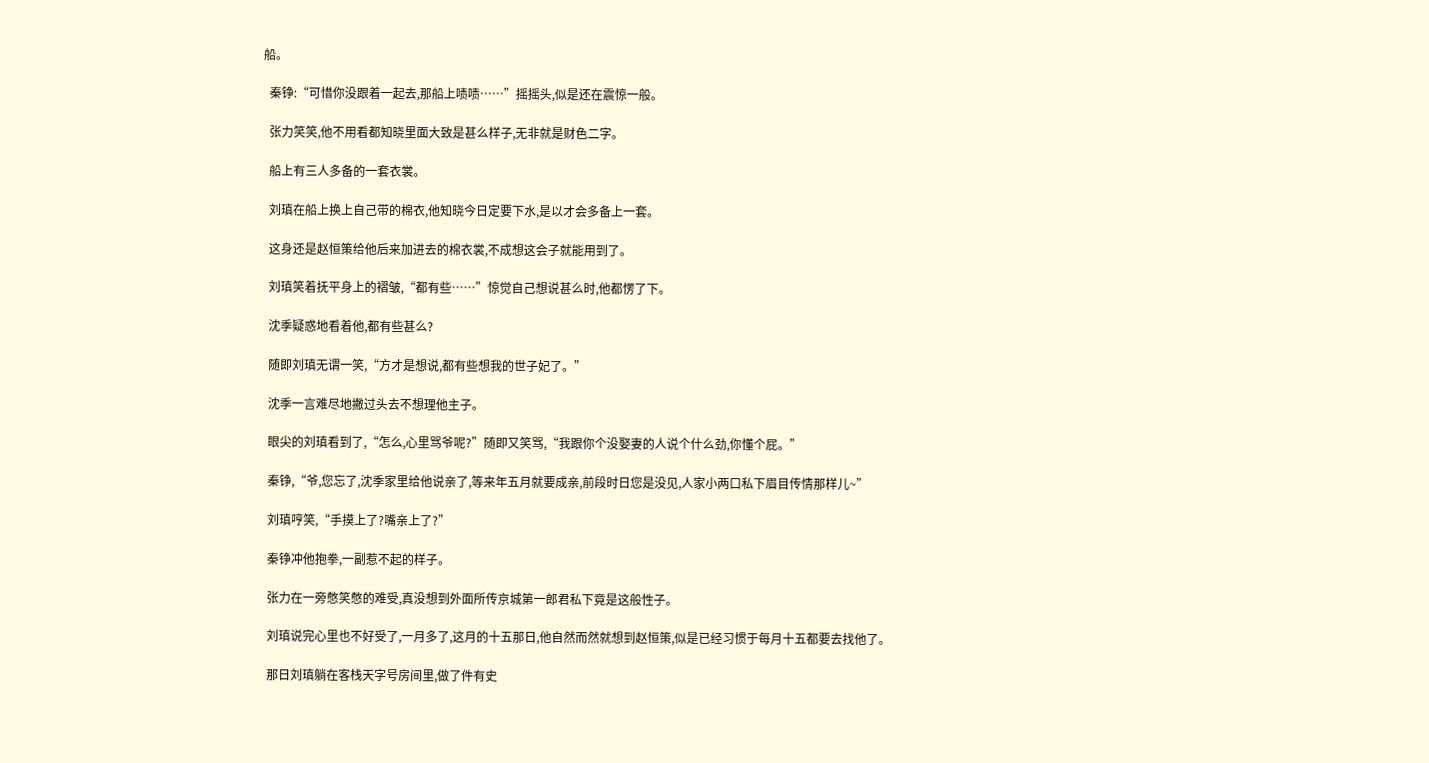船。

  秦铮:“可惜你没跟着一起去,那船上啧啧……”摇摇头,似是还在震惊一般。

  张力笑笑,他不用看都知晓里面大致是甚么样子,无非就是财色二字。

  船上有三人多备的一套衣裳。

  刘瑱在船上换上自己带的棉衣,他知晓今日定要下水,是以才会多备上一套。

  这身还是赵恒策给他后来加进去的棉衣裳,不成想这会子就能用到了。

  刘瑱笑着抚平身上的褶皱,“都有些……”惊觉自己想说甚么时,他都愣了下。

  沈季疑惑地看着他,都有些甚么?

  随即刘瑱无谓一笑,“方才是想说,都有些想我的世子妃了。”

  沈季一言难尽地撇过头去不想理他主子。

  眼尖的刘瑱看到了,“怎么,心里骂爷呢?”随即又笑骂,“我跟你个没娶妻的人说个什么劲,你懂个屁。”

  秦铮,“爷,您忘了,沈季家里给他说亲了,等来年五月就要成亲,前段时日您是没见,人家小两口私下眉目传情那样儿~”

  刘瑱哼笑,“手摸上了?嘴亲上了?”

  秦铮冲他抱拳,一副惹不起的样子。

  张力在一旁憋笑憋的难受,真没想到外面所传京城第一郎君私下竟是这般性子。

  刘瑱说完心里也不好受了,一月多了,这月的十五那日,他自然而然就想到赵恒策,似是已经习惯于每月十五都要去找他了。

  那日刘瑱躺在客栈天字号房间里,做了件有史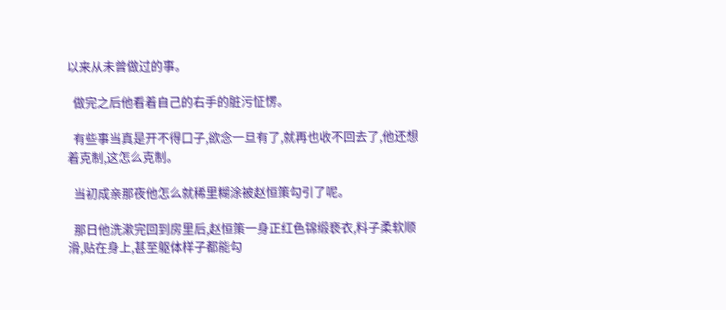以来从未曾做过的事。

  做完之后他看着自己的右手的脏污怔愣。

  有些事当真是开不得口子,欲念一旦有了,就再也收不回去了,他还想着克制,这怎么克制。

  当初成亲那夜他怎么就稀里糊涂被赵恒策勾引了呢。

  那日他洗漱完回到房里后,赵恒策一身正红色锦缎亵衣,料子柔软顺滑,贴在身上,甚至躯体样子都能勾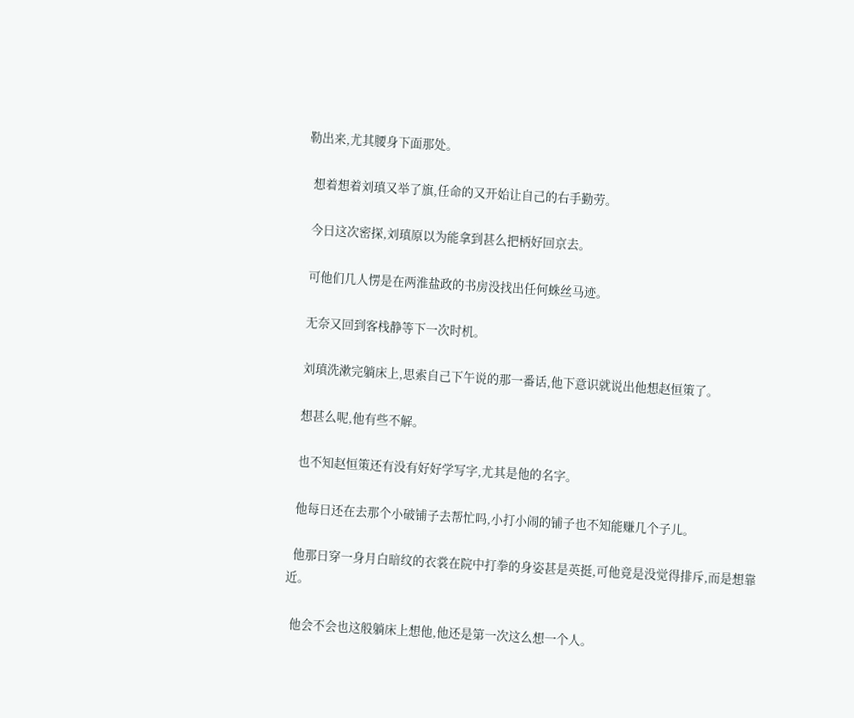勒出来,尤其腰身下面那处。

  想着想着刘瑱又举了旗,任命的又开始让自己的右手勤劳。

  今日这次密探,刘瑱原以为能拿到甚么把柄好回京去。

  可他们几人愣是在两淮盐政的书房没找出任何蛛丝马迹。

  无奈又回到客栈静等下一次时机。

  刘瑱洗漱完躺床上,思索自己下午说的那一番话,他下意识就说出他想赵恒策了。

  想甚么呢,他有些不解。

  也不知赵恒策还有没有好好学写字,尤其是他的名字。

  他每日还在去那个小破铺子去帮忙吗,小打小闹的铺子也不知能赚几个子儿。

  他那日穿一身月白暗纹的衣裳在院中打拳的身姿甚是英挺,可他竟是没觉得排斥,而是想靠近。

  他会不会也这般躺床上想他,他还是第一次这么想一个人。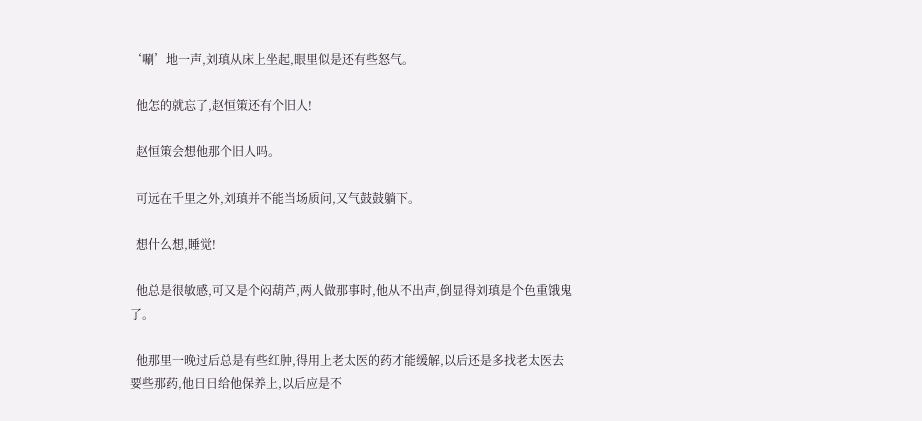‘唰’地一声,刘瑱从床上坐起,眼里似是还有些怒气。

  他怎的就忘了,赵恒策还有个旧人!

  赵恒策会想他那个旧人吗。

  可远在千里之外,刘瑱并不能当场质问,又气鼓鼓躺下。

  想什么想,睡觉!

  他总是很敏感,可又是个闷葫芦,两人做那事时,他从不出声,倒显得刘瑱是个色重饿鬼了。

  他那里一晚过后总是有些红肿,得用上老太医的药才能缓解,以后还是多找老太医去要些那药,他日日给他保养上,以后应是不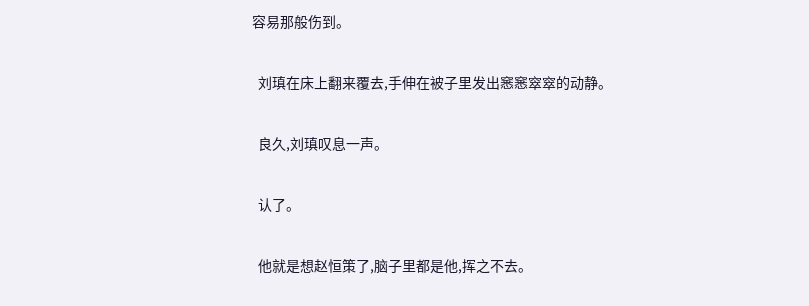容易那般伤到。

  刘瑱在床上翻来覆去,手伸在被子里发出窸窸窣窣的动静。

  良久,刘瑱叹息一声。

  认了。

  他就是想赵恒策了,脑子里都是他,挥之不去。